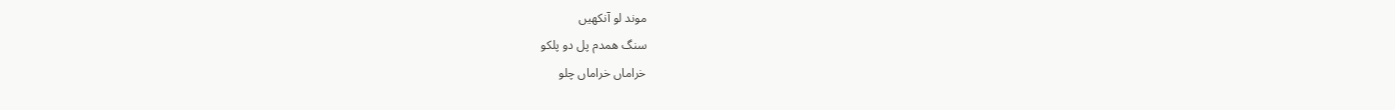موند لو آنکھیں
سنگ ھمدم پل دو پلکو
خراماں خراماں چلو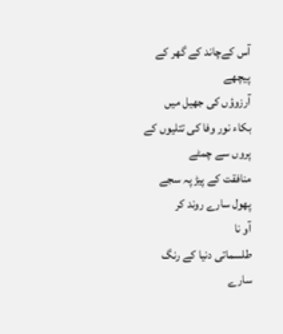آس کےچاند کے گھر کے پیچھے
آرزوؤں کی جھیل میں
بکاء نور وفا کی تتلیوں کے پروں سے چمٹے
منافقت کے پیڑ پہ سجے پھول سارے روند کر
آو نا
طلسماتی دنیا کے رنگ سارے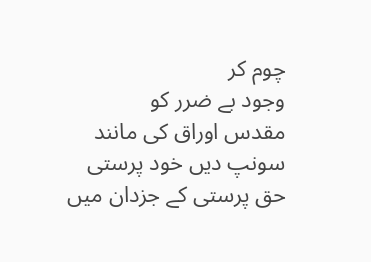چوم کر
وجود بے ضرر کو
مقدس اوراق کی مانند
سونپ دیں خود پرستی
حق پرستی کے جزدان میں